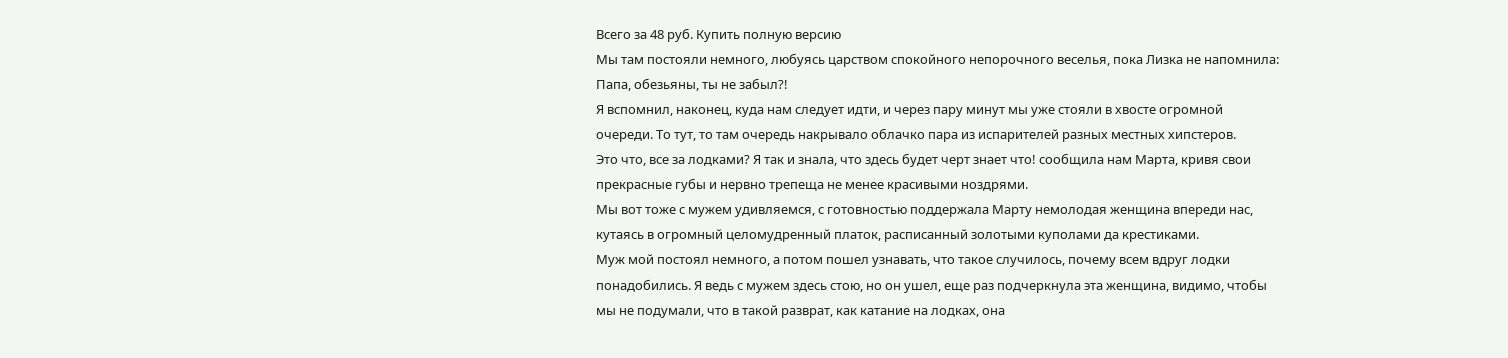Всего за 48 руб. Купить полную версию
Мы там постояли немного, любуясь царством спокойного непорочного веселья, пока Лизка не напомнила:
Папа, обезьяны, ты не забыл?!
Я вспомнил, наконец, куда нам следует идти, и через пару минут мы уже стояли в хвосте огромной очереди. То тут, то там очередь накрывало облачко пара из испарителей разных местных хипстеров.
Это что, все за лодками? Я так и знала, что здесь будет черт знает что! сообщила нам Марта, кривя свои прекрасные губы и нервно трепеща не менее красивыми ноздрями.
Мы вот тоже с мужем удивляемся, с готовностью поддержала Марту немолодая женщина впереди нас, кутаясь в огромный целомудренный платок, расписанный золотыми куполами да крестиками.
Муж мой постоял немного, а потом пошел узнавать, что такое случилось, почему всем вдруг лодки понадобились. Я ведь с мужем здесь стою, но он ушел, еще раз подчеркнула эта женщина, видимо, чтобы мы не подумали, что в такой разврат, как катание на лодках, она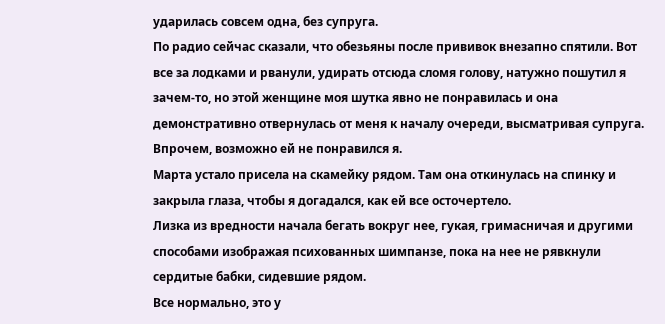ударилась совсем одна, без супруга.
По радио сейчас сказали, что обезьяны после прививок внезапно спятили. Вот все за лодками и рванули, удирать отсюда сломя голову, натужно пошутил я зачем-то, но этой женщине моя шутка явно не понравилась и она демонстративно отвернулась от меня к началу очереди, высматривая супруга. Впрочем, возможно ей не понравился я.
Марта устало присела на скамейку рядом. Там она откинулась на спинку и закрыла глаза, чтобы я догадался, как ей все осточертело.
Лизка из вредности начала бегать вокруг нее, гукая, гримасничая и другими способами изображая психованных шимпанзе, пока на нее не рявкнули сердитые бабки, сидевшие рядом.
Все нормально, это у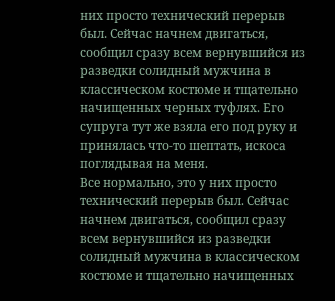них просто технический перерыв был. Сейчас начнем двигаться, сообщил сразу всем вернувшийся из разведки солидный мужчина в классическом костюме и тщательно начищенных черных туфлях. Его супруга тут же взяла его под руку и принялась что-то шептать, искоса поглядывая на меня.
Все нормально, это у них просто технический перерыв был. Сейчас начнем двигаться, сообщил сразу всем вернувшийся из разведки солидный мужчина в классическом костюме и тщательно начищенных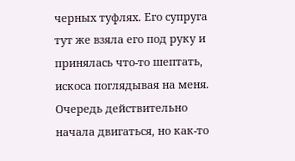черных туфлях. Его супруга тут же взяла его под руку и принялась что-то шептать, искоса поглядывая на меня.
Очередь действительно начала двигаться, но как-то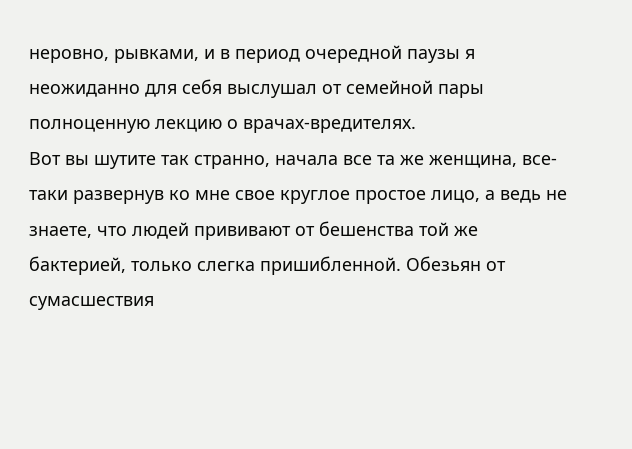неровно, рывками, и в период очередной паузы я неожиданно для себя выслушал от семейной пары полноценную лекцию о врачах-вредителях.
Вот вы шутите так странно, начала все та же женщина, все-таки развернув ко мне свое круглое простое лицо, а ведь не знаете, что людей прививают от бешенства той же бактерией, только слегка пришибленной. Обезьян от сумасшествия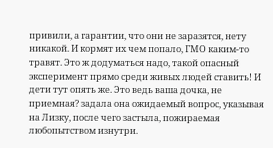привили, а гарантии, что они не заразятся, нету никакой. И кормят их чем попало, ГМО каким-то травят. Это ж додуматься надо, такой опасный эксперимент прямо среди живых людей ставить! И дети тут опять же. Это ведь ваша дочка, не приемная? задала она ожидаемый вопрос, указывая на Лизку, после чего застыла, пожираемая любопытством изнутри.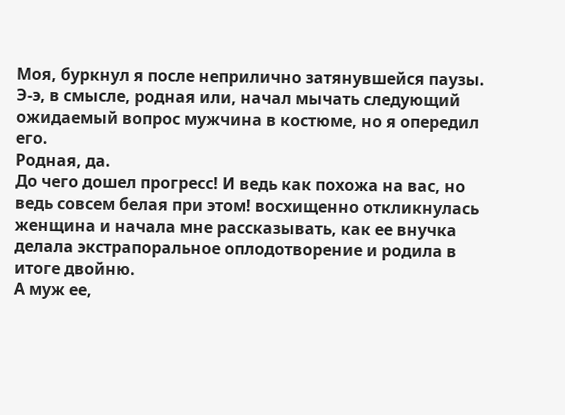Моя, буркнул я после неприлично затянувшейся паузы.
Э-э, в смысле, родная или, начал мычать следующий ожидаемый вопрос мужчина в костюме, но я опередил его.
Родная, да.
До чего дошел прогресс! И ведь как похожа на вас, но ведь совсем белая при этом! восхищенно откликнулась женщина и начала мне рассказывать, как ее внучка делала экстрапоральное оплодотворение и родила в итоге двойню.
А муж ее,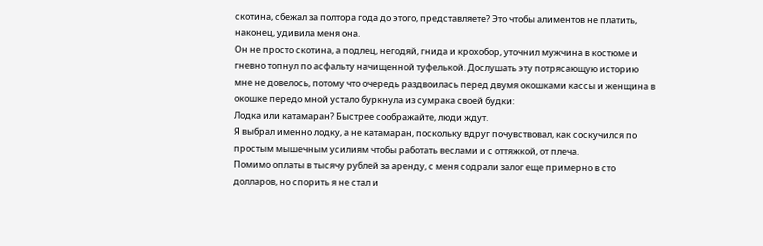скотина, сбежал за полтора года до этого, представляете? Это чтобы алиментов не платить, наконец, удивила меня она.
Он не просто скотина, а подлец, негодяй, гнида и крохобор, уточнил мужчина в костюме и гневно топнул по асфальту начищенной туфелькой. Дослушать эту потрясающую историю мне не довелось, потому что очередь раздвоилась перед двумя окошками кассы и женщина в окошке передо мной устало буркнула из сумрака своей будки:
Лодка или катамаран? Быстрее соображайте, люди ждут.
Я выбрал именно лодку, а не катамаран, поскольку вдруг почувствовал, как соскучился по простым мышечным усилиям чтобы работать веслами и с оттяжкой, от плеча.
Помимо оплаты в тысячу рублей за аренду, с меня содрали залог еще примерно в сто долларов, но спорить я не стал и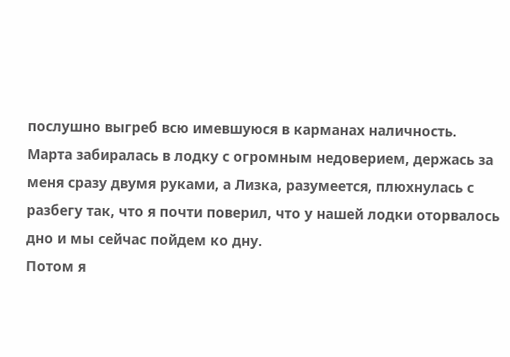послушно выгреб всю имевшуюся в карманах наличность.
Марта забиралась в лодку с огромным недоверием, держась за меня сразу двумя руками, а Лизка, разумеется, плюхнулась с разбегу так, что я почти поверил, что у нашей лодки оторвалось дно и мы сейчас пойдем ко дну.
Потом я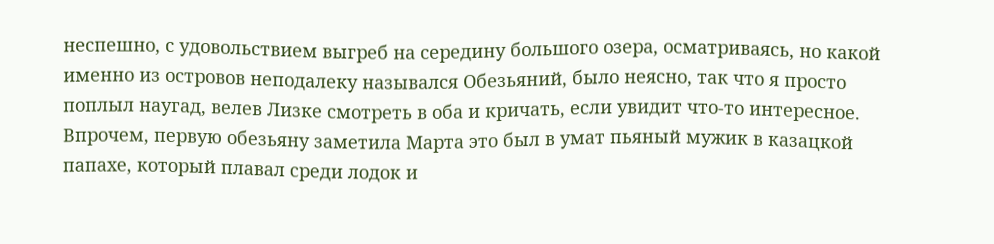неспешно, с удовольствием выгреб на середину большого озера, осматриваясь, но какой именно из островов неподалеку назывался Обезьяний, было неясно, так что я просто поплыл наугад, велев Лизке смотреть в оба и кричать, если увидит что-то интересное.
Впрочем, первую обезьяну заметила Марта это был в умат пьяный мужик в казацкой папахе, который плавал среди лодок и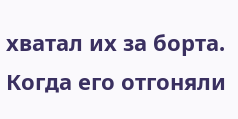хватал их за борта. Когда его отгоняли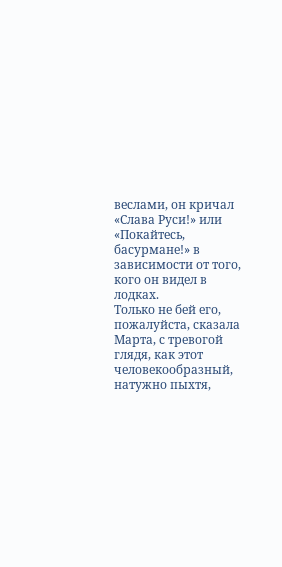веслами, он кричал «Слава Руси!» или «Покайтесь, басурмане!» в зависимости от того, кого он видел в лодках.
Только не бей его, пожалуйста, сказала Марта, с тревогой глядя, как этот человекообразный, натужно пыхтя,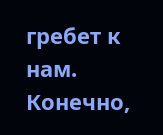гребет к нам.
Конечно,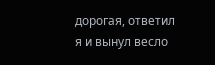дорогая, ответил я и вынул весло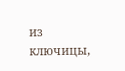из ключицы,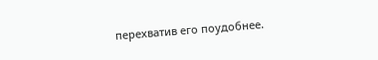перехватив его поудобнее.